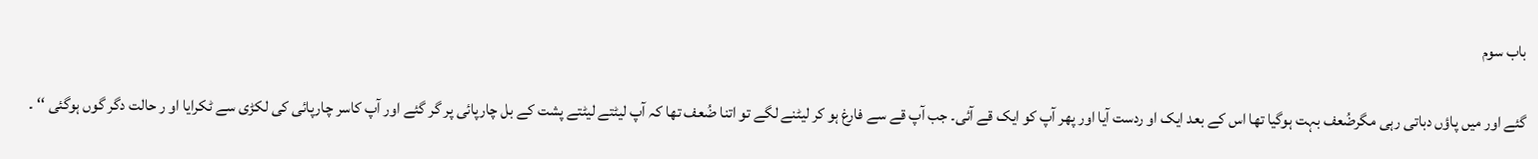باب سوم

گئے اور میں پاؤں دباتی رہی مگرضُعف بہت ہوگیا تھا اس کے بعد ایک او ردست آیا اور پھر آپ کو ایک قے آئی۔ جب آپ قے سے فارغ ہو کر لیٹنے لگے تو اتنا ضُعف تھا کہ آپ لیٹتے لیٹتے پشت کے بل چارپائی پر گر گئے اور آپ کاسر چارپائی کی لکڑی سے ٹکرایا او ر حالت دگر گوں ہوگئی ‘‘ ۔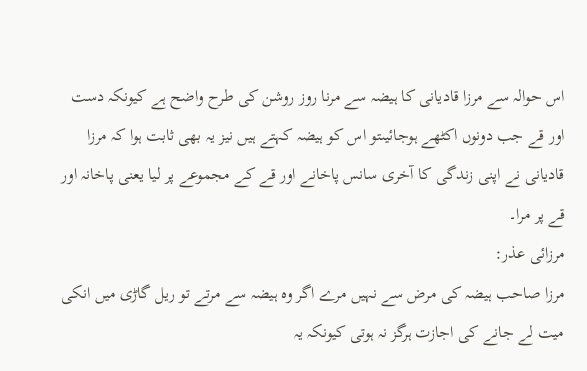اس حوالہ سے مرزا قادیانی کا ہیضہ سے مرنا روز روشن کی طرح واضح ہے کیونکہ دست اور قے جب دونوں اکٹھے ہوجائیںتو اس کو ہیضہ کہتے ہیں نیز یہ بھی ثابت ہوا کہ مرزا قادیانی نے اپنی زندگی کا آخری سانس پاخانے اور قے کے مجموعے پر لیا یعنی پاخانہ اور قے پر مرا۔
مرزائی عذر:
مرزا صاحب ہیضہ کی مرض سے نہیں مرے اگر وہ ہیضہ سے مرتے تو ریل گاڑی میں انکی میت لے جانے کی اجازت ہرگز نہ ہوتی کیونکہ یہ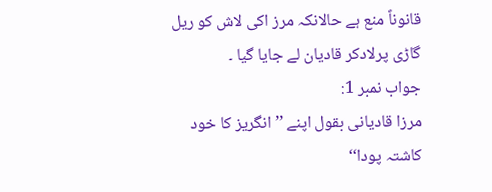قانوناً منع ہے حالانکہ مرز اکی لاش کو ریل گاڑی پرلادکر قادیان لے جایا گیا ۔
جواب نمبر 1:
مرزا قادیانی بقول اپنے ’’ انگریز کا خود کاشتہ پودا‘‘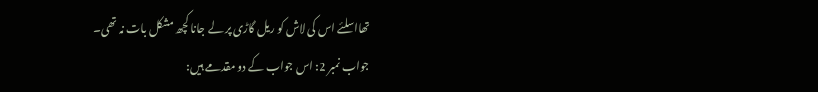تھااسلئے اس کی لاش کو ریل گاڑی پر لے جانا کچھ مشکل بات نہ تھی۔
جواب نمبر 2: اس جواب کے دو مقدمے ہیں: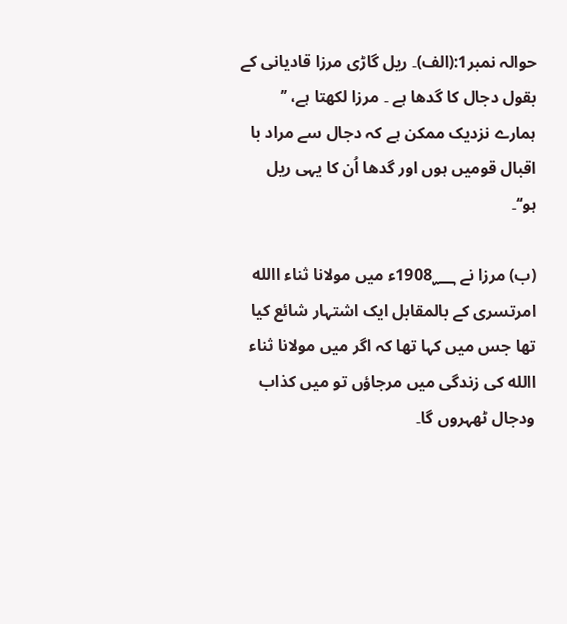حوالہ نمبر1:(الف)۔ ریل گاڑی مرزا قادیانی کے بقول دجال کا گدھا ہے ۔ مرزا لکھتا ہے، ’’ ہمارے نزدیک ممکن ہے کہ دجال سے مراد با اقبال قومیں ہوں اور گدھا اُن کا یہی ریل ہو‘‘۔

(ب) مرزا نے 1908؁ء میں مولانا ثناء االله امرتسری کے بالمقابل ایک اشتہار شائع کیا تھا جس میں کہا تھا کہ اگر میں مولانا ثناء االله کی زندگی میں مرجاؤں تو میں کذاب ودجال ٹھہروں گا۔